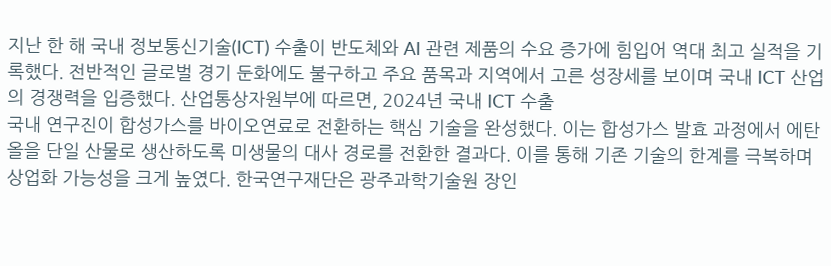지난 한 해 국내 정보통신기술(ICT) 수출이 반도체와 AI 관련 제품의 수요 증가에 힘입어 역대 최고 실적을 기록했다. 전반적인 글로벌 경기 둔화에도 불구하고 주요 품목과 지역에서 고른 성장세를 보이며 국내 ICT 산업의 경쟁력을 입증했다. 산업통상자원부에 따르면, 2024년 국내 ICT 수출
국내 연구진이 합성가스를 바이오연료로 전환하는 핵심 기술을 완성했다. 이는 합성가스 발효 과정에서 에탄올을 단일 산물로 생산하도록 미생물의 대사 경로를 전환한 결과다. 이를 통해 기존 기술의 한계를 극복하며 상업화 가능성을 크게 높였다. 한국연구재단은 광주과학기술원 장인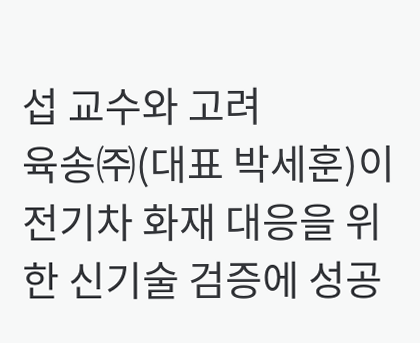섭 교수와 고려
육송㈜(대표 박세훈)이 전기차 화재 대응을 위한 신기술 검증에 성공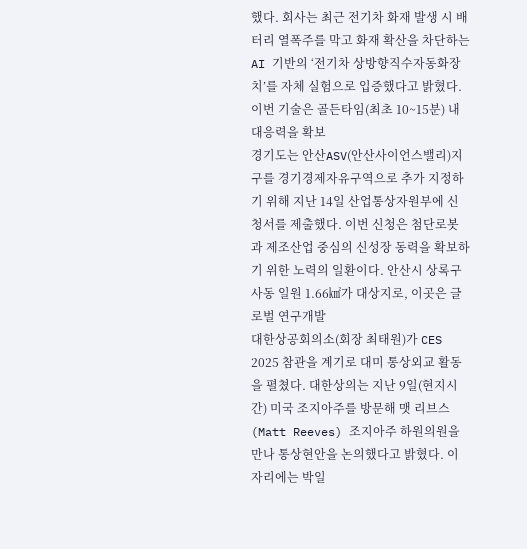했다. 회사는 최근 전기차 화재 발생 시 배터리 열폭주를 막고 화재 확산을 차단하는 AI 기반의 ‘전기차 상방향직수자동화장치’를 자체 실험으로 입증했다고 밝혔다. 이번 기술은 골든타임(최초 10~15분) 내 대응력을 확보
경기도는 안산ASV(안산사이언스밸리)지구를 경기경제자유구역으로 추가 지정하기 위해 지난 14일 산업통상자원부에 신청서를 제출했다. 이번 신청은 첨단로봇과 제조산업 중심의 신성장 동력을 확보하기 위한 노력의 일환이다. 안산시 상록구 사동 일원 1.66㎢가 대상지로, 이곳은 글로벌 연구개발
대한상공회의소(회장 최태원)가 CES 2025 참관을 계기로 대미 통상외교 활동을 펼쳤다. 대한상의는 지난 9일(현지시간) 미국 조지아주를 방문해 맷 리브스(Matt Reeves) 조지아주 하원의원을 만나 통상현안을 논의했다고 밝혔다. 이 자리에는 박일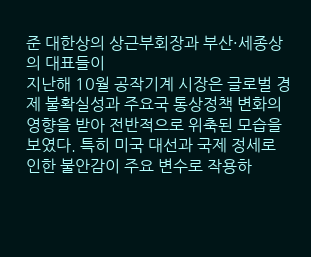준 대한상의 상근부회장과 부산·세종상의 대표들이
지난해 10월 공작기계 시장은 글로벌 경제 불확실성과 주요국 통상정책 변화의 영향을 받아 전반적으로 위축된 모습을 보였다. 특히 미국 대선과 국제 정세로 인한 불안감이 주요 변수로 작용하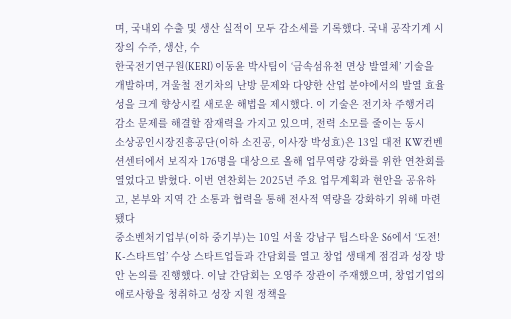며, 국내외 수출 및 생산 실적이 모두 감소세를 기록했다. 국내 공작기계 시장의 수주, 생산, 수
한국전기연구원(KERI) 이동윤 박사팀이 ‘금속섬유천 면상 발열체’ 기술을 개발하며, 겨울철 전기차의 난방 문제와 다양한 산업 분야에서의 발열 효율성을 크게 향상시킬 새로운 해법을 제시했다. 이 기술은 전기차 주행거리 감소 문제를 해결할 잠재력을 가지고 있으며, 전력 소모를 줄이는 동시
소상공인시장진흥공단(이하 소진공, 이사장 박성효)은 13일 대전 KW컨벤션센터에서 보직자 176명을 대상으로 올해 업무역량 강화를 위한 연찬회를 열었다고 밝혔다. 이번 연찬회는 2025년 주요 업무계획과 현안을 공유하고, 본부와 지역 간 소통과 협력을 통해 전사적 역량을 강화하기 위해 마련됐다
중소벤처기업부(이하 중기부)는 10일 서울 강남구 팁스타운 S6에서 ‘도전! K-스타트업’ 수상 스타트업들과 간담회를 열고 창업 생태계 점검과 성장 방안 논의를 진행했다. 이날 간담회는 오영주 장관이 주재했으며, 창업기업의 애로사항을 청취하고 성장 지원 정책을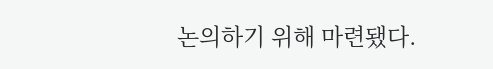논의하기 위해 마련됐다.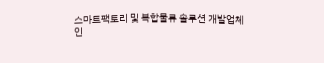스마트팩토리 및 복합물류 솔루션 개발업체인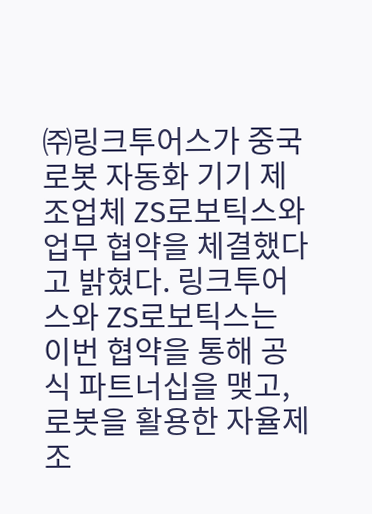㈜링크투어스가 중국 로봇 자동화 기기 제조업체 ZS로보틱스와 업무 협약을 체결했다고 밝혔다. 링크투어스와 ZS로보틱스는 이번 협약을 통해 공식 파트너십을 맺고, 로봇을 활용한 자율제조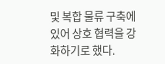및 복합 물류 구축에 있어 상호 협력을 강화하기로 했다.